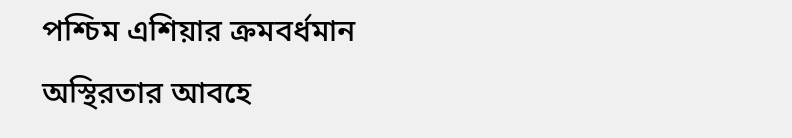পশ্চিম এশিয়ার ক্রমবর্ধমান অস্থিরতার আবহে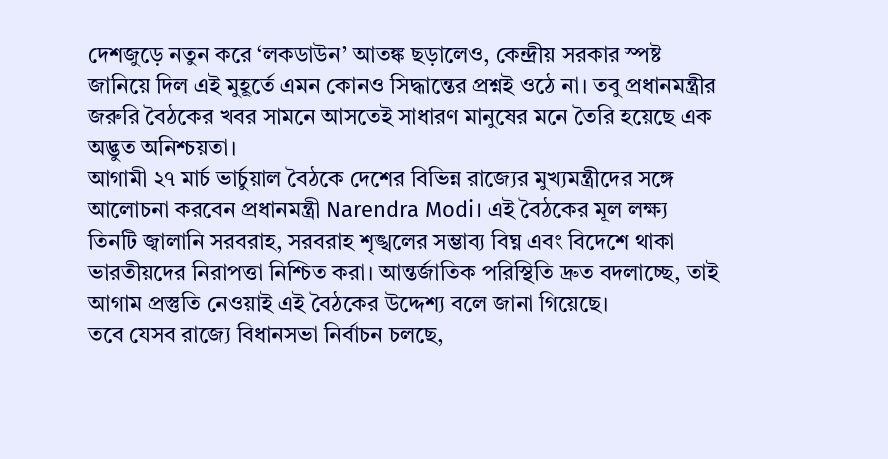দেশজুড়ে নতুন করে ‘লকডাউন’ আতঙ্ক ছড়ালেও, কেন্দ্রীয় সরকার স্পষ্ট জানিয়ে দিল এই মুহূর্তে এমন কোনও সিদ্ধান্তের প্রশ্নই ওঠে না। তবু প্রধানমন্ত্রীর জরুরি বৈঠকের খবর সামনে আসতেই সাধারণ মানুষের মনে তৈরি হয়েছে এক অদ্ভুত অনিশ্চয়তা।
আগামী ২৭ মার্চ ভার্চুয়াল বৈঠকে দেশের বিভিন্ন রাজ্যের মুখ্যমন্ত্রীদের সঙ্গে আলোচনা করবেন প্রধানমন্ত্রী Narendra Modi। এই বৈঠকের মূল লক্ষ্য তিনটি জ্বালানি সরবরাহ, সরবরাহ শৃঙ্খলের সম্ভাব্য বিঘ্ন এবং বিদেশে থাকা ভারতীয়দের নিরাপত্তা নিশ্চিত করা। আন্তর্জাতিক পরিস্থিতি দ্রুত বদলাচ্ছে, তাই আগাম প্রস্তুতি নেওয়াই এই বৈঠকের উদ্দেশ্য বলে জানা গিয়েছে।
তবে যেসব রাজ্যে বিধানসভা নির্বাচন চলছে,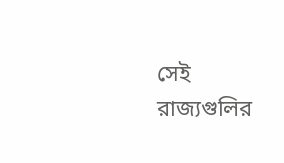সেই রাজ্যগুলির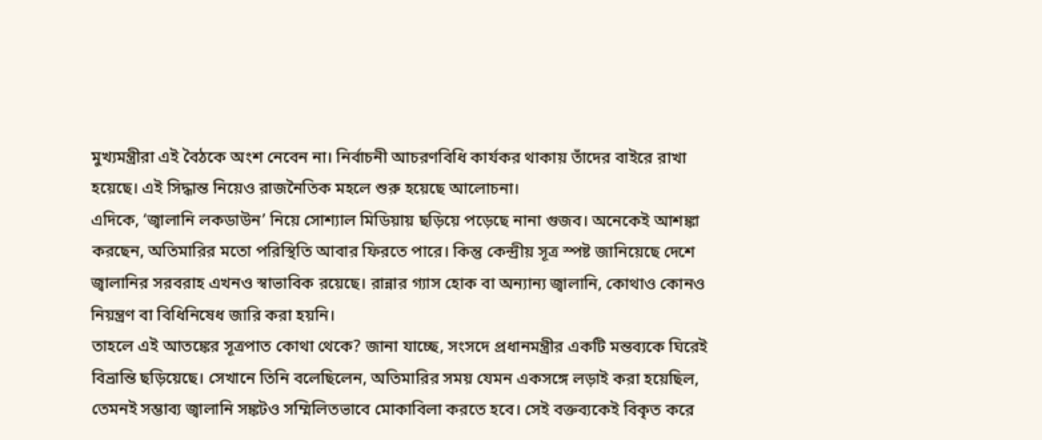মুখ্যমন্ত্রীরা এই বৈঠকে অংশ নেবেন না। নির্বাচনী আচরণবিধি কার্যকর থাকায় তাঁদের বাইরে রাখা হয়েছে। এই সিদ্ধান্ত নিয়েও রাজনৈতিক মহলে শুরু হয়েছে আলোচনা।
এদিকে, ‘জ্বালানি লকডাউন’ নিয়ে সোশ্যাল মিডিয়ায় ছড়িয়ে পড়েছে নানা গুজব। অনেকেই আশঙ্কা করছেন, অতিমারির মতো পরিস্থিতি আবার ফিরতে পারে। কিন্তু কেন্দ্রীয় সূত্র স্পষ্ট জানিয়েছে দেশে জ্বালানির সরবরাহ এখনও স্বাভাবিক রয়েছে। রান্নার গ্যাস হোক বা অন্যান্য জ্বালানি, কোথাও কোনও নিয়ন্ত্রণ বা বিধিনিষেধ জারি করা হয়নি।
তাহলে এই আতঙ্কের সূত্রপাত কোথা থেকে? জানা যাচ্ছে, সংসদে প্রধানমন্ত্রীর একটি মন্তব্যকে ঘিরেই বিভ্রান্তি ছড়িয়েছে। সেখানে তিনি বলেছিলেন, অতিমারির সময় যেমন একসঙ্গে লড়াই করা হয়েছিল, তেমনই সম্ভাব্য জ্বালানি সঙ্কটও সম্মিলিতভাবে মোকাবিলা করতে হবে। সেই বক্তব্যকেই বিকৃত করে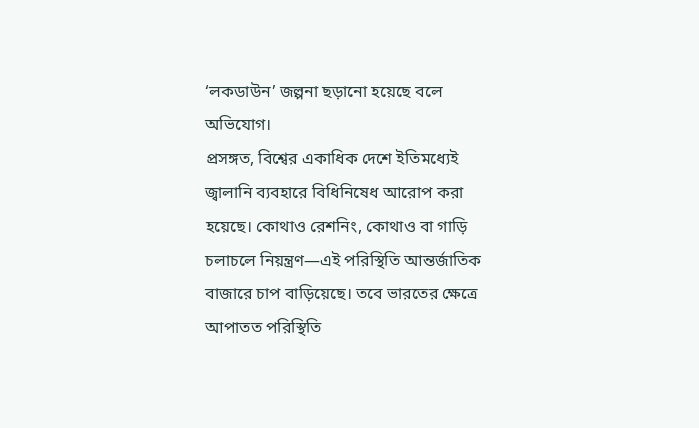‘লকডাউন’ জল্পনা ছড়ানো হয়েছে বলে অভিযোগ।
প্রসঙ্গত, বিশ্বের একাধিক দেশে ইতিমধ্যেই জ্বালানি ব্যবহারে বিধিনিষেধ আরোপ করা হয়েছে। কোথাও রেশনিং, কোথাও বা গাড়ি চলাচলে নিয়ন্ত্রণ—এই পরিস্থিতি আন্তর্জাতিক বাজারে চাপ বাড়িয়েছে। তবে ভারতের ক্ষেত্রে আপাতত পরিস্থিতি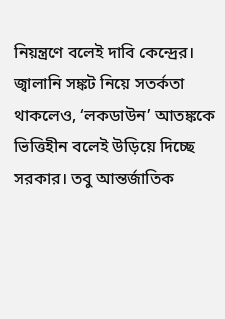নিয়ন্ত্রণে বলেই দাবি কেন্দ্রের।
জ্বালানি সঙ্কট নিয়ে সতর্কতা থাকলেও, ‘লকডাউন’ আতঙ্ককে ভিত্তিহীন বলেই উড়িয়ে দিচ্ছে সরকার। তবু আন্তর্জাতিক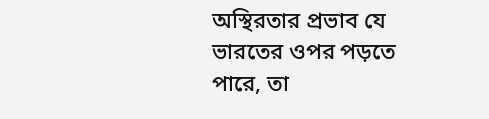অস্থিরতার প্রভাব যে ভারতের ওপর পড়তে পারে, তা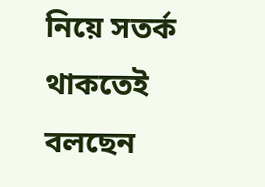নিয়ে সতর্ক থাকতেই বলছেন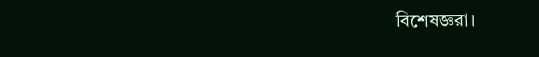বিশেষজ্ঞরা।